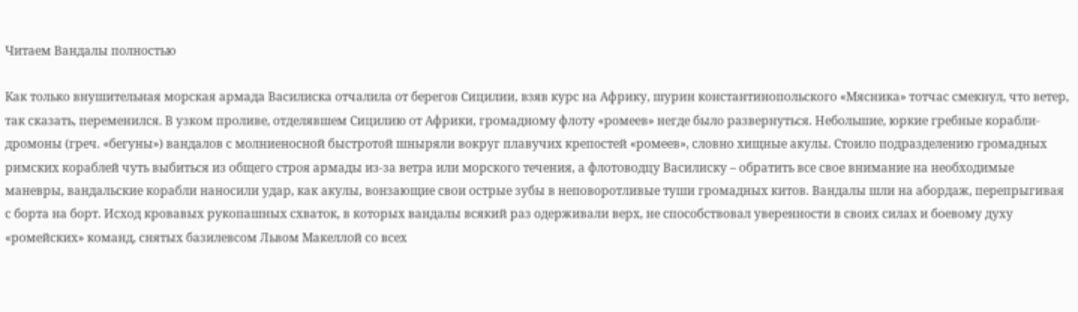Читаем Вандалы полностью

Как только внушительная морская армада Василиска отчалила от берегов Сицилии, взяв курс на Африку, шурин константинопольского «Мясника» тотчас смекнул, что ветер, так сказать, переменился. В узком проливе, отделявшем Сицилию от Африки, громадному флоту «ромеев» негде было развернуться. Небольшие, юркие гребные корабли-дромоны (греч. «бегуны») вандалов с молниеносной быстротой шныряли вокруг плавучих крепостей «ромеев», словно хищные акулы. Стоило подразделению громадных римских кораблей чуть выбиться из общего строя армады из-за ветра или морского течения, а флотоводцу Василиску – обратить все свое внимание на необходимые маневры, вандальские корабли наносили удар, как акулы, вонзающие свои острые зубы в неповоротливые туши громадных китов. Вандалы шли на абордаж, перепрыгивая с борта на борт. Исход кровавых рукопашных схваток, в которых вандалы всякий раз одерживали верх, не способствовал уверенности в своих силах и боевому духу «ромейских» команд, снятых базилевсом Львом Макеллой со всех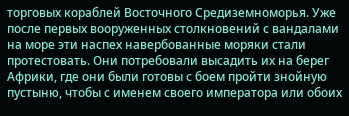торговых кораблей Восточного Средиземноморья. Уже после первых вооруженных столкновений с вандалами на море эти наспех навербованные моряки стали протестовать. Они потребовали высадить их на берег Африки, где они были готовы с боем пройти знойную пустыню, чтобы с именем своего императора или обоих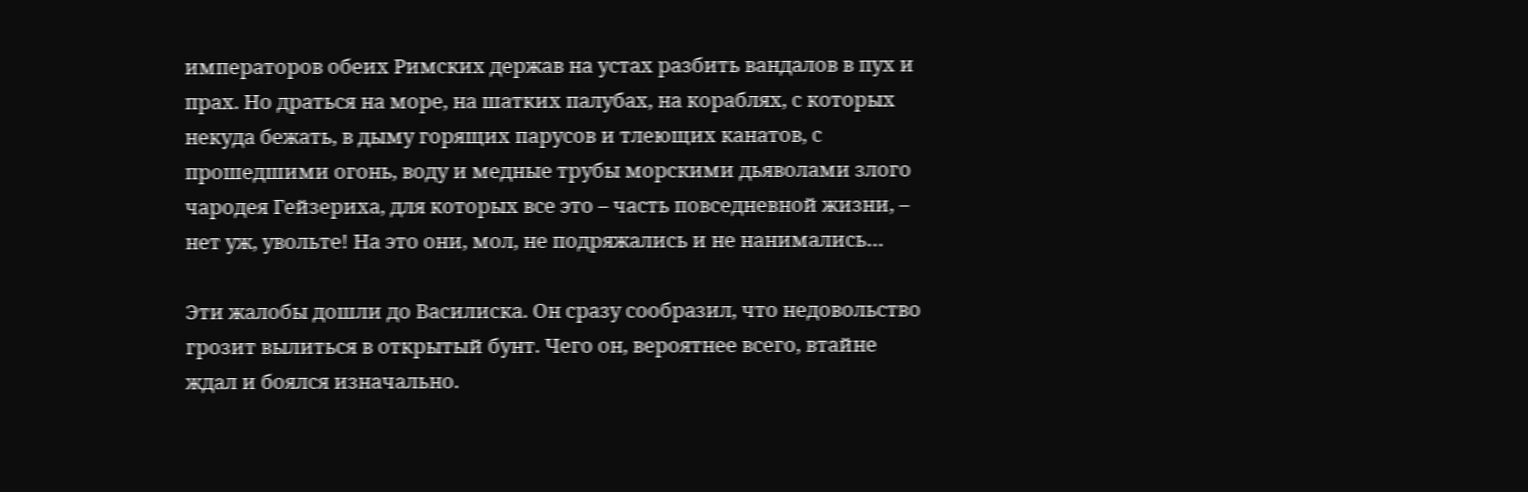императоров обеих Римских держав на устах разбить вандалов в пух и прах. Но драться на море, на шатких палубах, на кораблях, с которых некуда бежать, в дыму горящих парусов и тлеющих канатов, с прошедшими огонь, воду и медные трубы морскими дьяволами злого чародея Гейзериха, для которых все это – часть повседневной жизни, – нет уж, увольте! На это они, мол, не подряжались и не нанимались…

Эти жалобы дошли до Василиска. Он сразу сообразил, что недовольство грозит вылиться в открытый бунт. Чего он, вероятнее всего, втайне ждал и боялся изначально.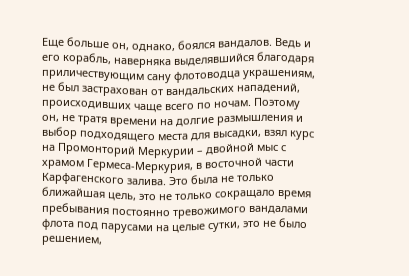Еще больше он, однако, боялся вандалов. Ведь и его корабль, наверняка выделявшийся благодаря приличествующим сану флотоводца украшениям, не был застрахован от вандальских нападений, происходивших чаще всего по ночам. Поэтому он, не тратя времени на долгие размышления и выбор подходящего места для высадки, взял курс на Промонторий Меркурии – двойной мыс с храмом Гермеса-Меркурия, в восточной части Карфагенского залива. Это была не только ближайшая цель, это не только сокращало время пребывания постоянно тревожимого вандалами флота под парусами на целые сутки, это не было решением,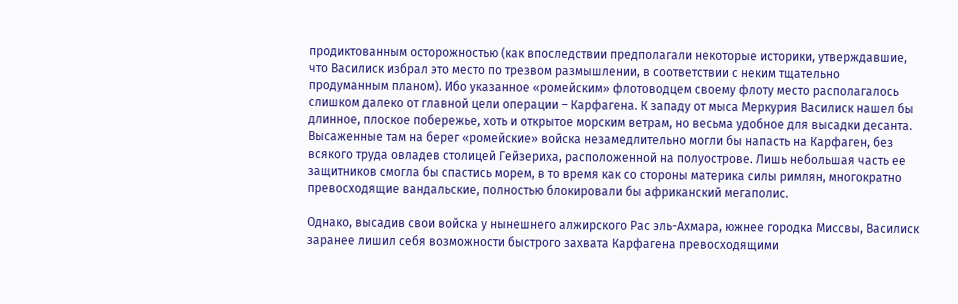продиктованным осторожностью (как впоследствии предполагали некоторые историки, утверждавшие, что Василиск избрал это место по трезвом размышлении, в соответствии с неким тщательно продуманным планом). Ибо указанное «ромейским» флотоводцем своему флоту место располагалось слишком далеко от главной цели операции – Карфагена. К западу от мыса Меркурия Василиск нашел бы длинное, плоское побережье, хоть и открытое морским ветрам, но весьма удобное для высадки десанта. Высаженные там на берег «ромейские» войска незамедлительно могли бы напасть на Карфаген, без всякого труда овладев столицей Гейзериха, расположенной на полуострове. Лишь небольшая часть ее защитников смогла бы спастись морем, в то время как со стороны материка силы римлян, многократно превосходящие вандальские, полностью блокировали бы африканский мегаполис.

Однако, высадив свои войска у нынешнего алжирского Рас эль-Ахмара, южнее городка Миссвы, Василиск заранее лишил себя возможности быстрого захвата Карфагена превосходящими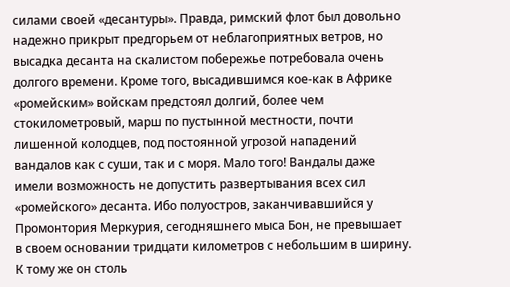силами своей «десантуры». Правда, римский флот был довольно надежно прикрыт предгорьем от неблагоприятных ветров, но высадка десанта на скалистом побережье потребовала очень долгого времени. Кроме того, высадившимся кое-как в Африке «ромейским» войскам предстоял долгий, более чем стокилометровый, марш по пустынной местности, почти лишенной колодцев, под постоянной угрозой нападений вандалов как с суши, так и с моря. Мало того! Вандалы даже имели возможность не допустить развертывания всех сил «ромейского» десанта. Ибо полуостров, заканчивавшийся у Промонтория Меркурия, сегодняшнего мыса Бон, не превышает в своем основании тридцати километров с небольшим в ширину. К тому же он столь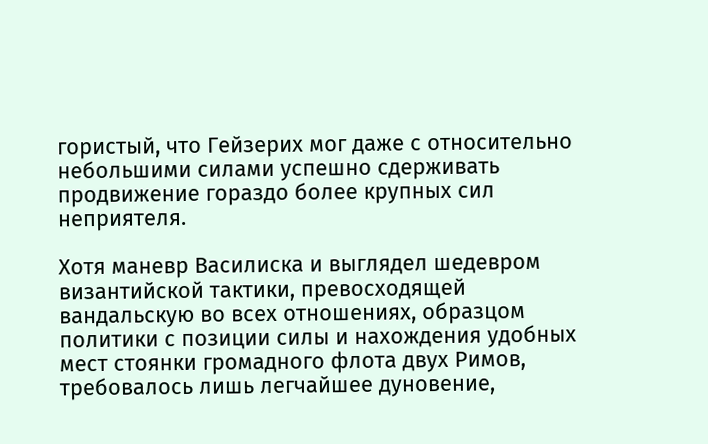гористый, что Гейзерих мог даже с относительно небольшими силами успешно сдерживать продвижение гораздо более крупных сил неприятеля.

Хотя маневр Василиска и выглядел шедевром византийской тактики, превосходящей вандальскую во всех отношениях, образцом политики с позиции силы и нахождения удобных мест стоянки громадного флота двух Римов, требовалось лишь легчайшее дуновение,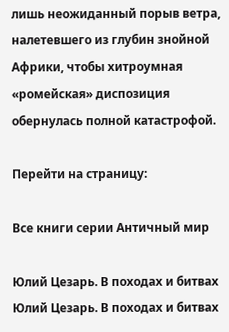лишь неожиданный порыв ветра, налетевшего из глубин знойной Африки, чтобы хитроумная «ромейская» диспозиция обернулась полной катастрофой.

Перейти на страницу:

Все книги серии Античный мир

Юлий Цезарь. В походах и битвах
Юлий Цезарь. В походах и битвах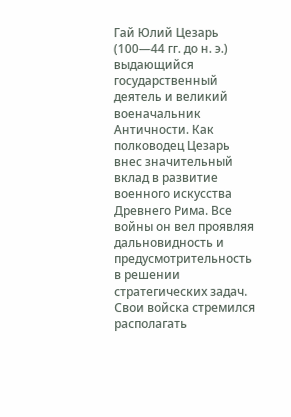Гай Юлий Цезарь (100—44 гг. до н. э.) выдающийся государственный деятель и великий военачальник Античности. Как полководец Цезарь внес значительный вклад в развитие военного искусства Древнего Рима. Все войны он вел проявляя дальновидность и предусмотрительность в решении стратегических задач. Свои войска стремился располагать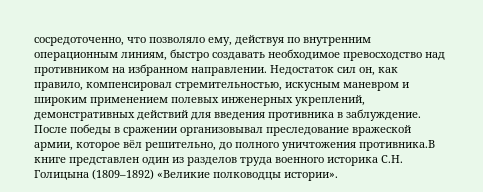сосредоточенно, что позволяло ему, действуя по внутренним операционным линиям, быстро создавать необходимое превосходство над противником на избранном направлении. Недостаток сил он, как правило, компенсировал стремительностью, искусным маневром и широким применением полевых инженерных укреплений, демонстративных действий для введения противника в заблуждение. После победы в сражении организовывал преследование вражеской армии, которое вёл решительно, до полного уничтожения противника.В книге представлен один из разделов труда военного историка С.Н. Голицына (1809–1892) «Великие полководцы истории».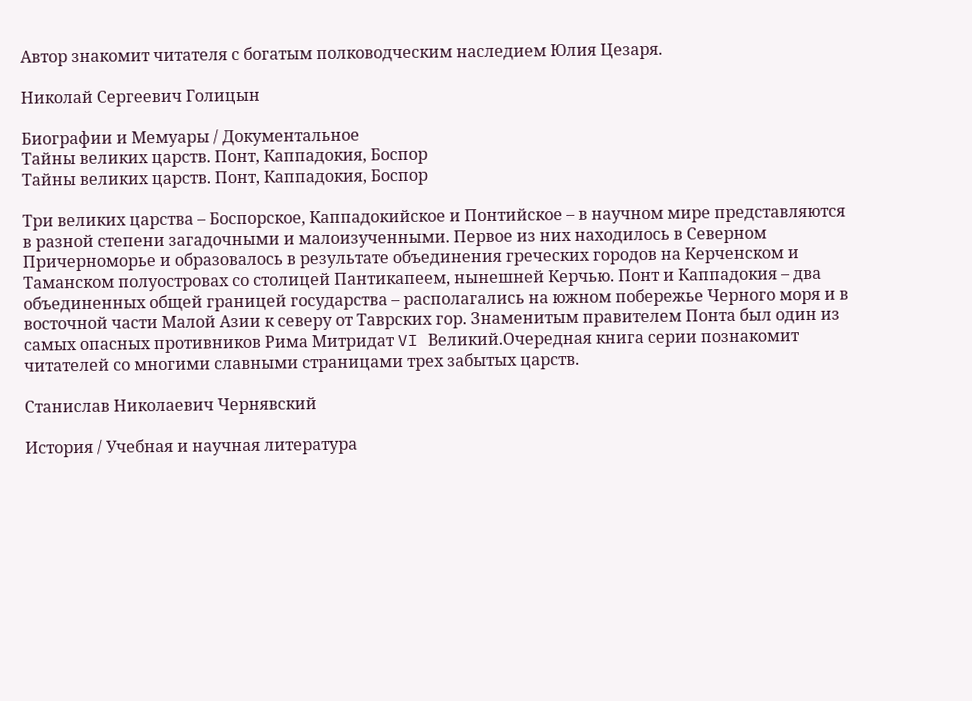Автор знакомит читателя с богатым полководческим наследием Юлия Цезаря.

Николай Сергеевич Голицын

Биографии и Мемуары / Документальное
Тайны великих царств. Понт, Каппадокия, Боспор
Тайны великих царств. Понт, Каппадокия, Боспор

Три великих царства – Боспорское, Каппадокийское и Понтийское – в научном мире представляются в разной степени загадочными и малоизученными. Первое из них находилось в Северном Причерноморье и образовалось в результате объединения греческих городов на Керченском и Таманском полуостровах со столицей Пантикапеем, нынешней Керчью. Понт и Каппадокия – два объединенных общей границей государства – располагались на южном побережье Черного моря и в восточной части Малой Азии к северу от Таврских гор. Знаменитым правителем Понта был один из самых опасных противников Рима Митридат VI Великий.Очередная книга серии познакомит читателей со многими славными страницами трех забытых царств.

Станислав Николаевич Чернявский

История / Учебная и научная литература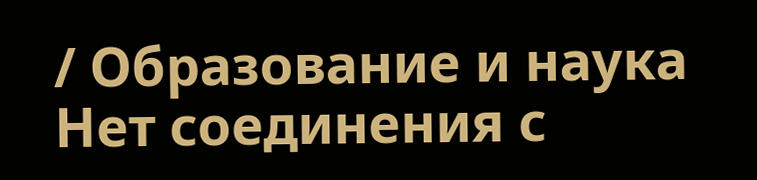/ Образование и наука
Нет соединения с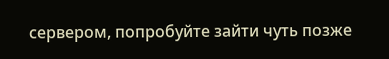сервером, попробуйте зайти чуть позже